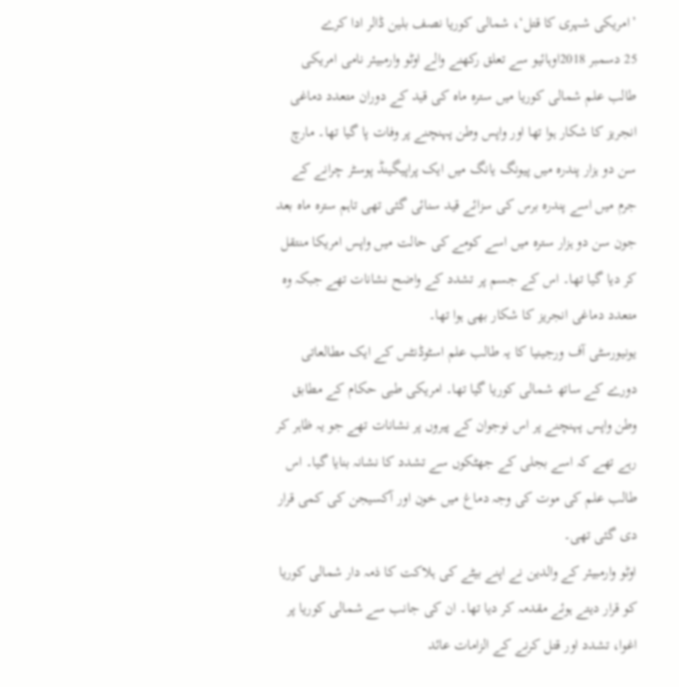’امریکی شہری کا قتل‘، شمالی کوریا نصف بلین ڈالر ادا کرے
25 دسمبر 2018اوہائیو سے تعلق رکھنے والے اوٹو وارمبیئر نامی امریکی طالب علم شمالی کوریا میں سترہ ماہ کی قید کے دوران متعدد دماغی انجریز کا شکار ہوا تھا اور واپس وطن پہنچنے پر وفات پا گیا تھا۔ مارچ سن دو ہزار پندرہ میں پیونگ یانگ میں ایک پراپیگینڈ پوسٹر چرانے کے جرم میں اسے پندرہ برس کی سزائے قید سنائی گئی تھی تاہم سترہ ماہ بعد جون سن دو ہزار سترہ میں اسے کومے کی حالت میں واپس امریکا منتقل کر دیا گیا تھا۔ اس کے جسم پر تشدد کے واضح نشانات تھے جبکہ وہ متعدد دماغی انجریز کا شکار بھی ہوا تھا۔
یونیورسٹی آف ورجینیا کا یہ طالب علم اسٹوڈنٹس کے ایک مطالعاتی دورے کے ساتھ شمالی کوریا گیا تھا۔ امریکی طبی حکام کے مطابق وطن واپس پہنچنے پر اس نوجوان کے پیروں پر نشانات تھے جو یہ ظاہر کر رہے تھے کہ اسے بجلی کے جھٹکوں سے تشدد کا نشانہ بنایا گیا۔ اس طالب علم کی موت کی وجہ دماغ میں خون اور آکسیجن کی کمی قرار دی گئی تھی۔
اوٹو وارمبیئر کے والدین نے اپنے بیٹے کی ہلاکت کا ذمہ دار شمالی کوریا کو قرار دیتے ہوئے مقدمہ کر دیا تھا۔ ان کی جانب سے شمالی کوریا پر اغوا، تشدد اور قتل کرنے کے الزامات عائد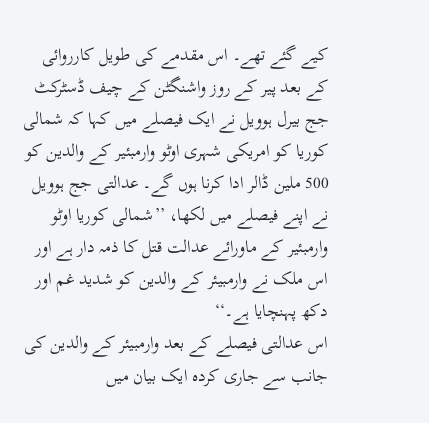کیے گئے تھے۔ اس مقدمے کی طویل کارروائی کے بعد پیر کے روز واشنگٹن کے چیف ڈسٹرکٹ جج بیرل ہوویل نے ایک فیصلے میں کہا کہ شمالی کوریا کو امریکی شہری اوٹو وارمبئیر کے والدین کو 500 ملین ڈالر ادا کرنا ہوں گے۔ عدالتی جج ہوویل نے اپنے فیصلے میں لکھا، ’’شمالی کوریا اوٹو وارمبئیر کے ماورائے عدالت قتل کا ذمہ دار ہے اور اس ملک نے وارمبیئر کے والدین کو شدید غم اور دکھ پہنچایا ہے۔‘‘
اس عدالتی فیصلے کے بعد وارمبیئر کے والدین کی جانب سے جاری کردہ ایک بیان میں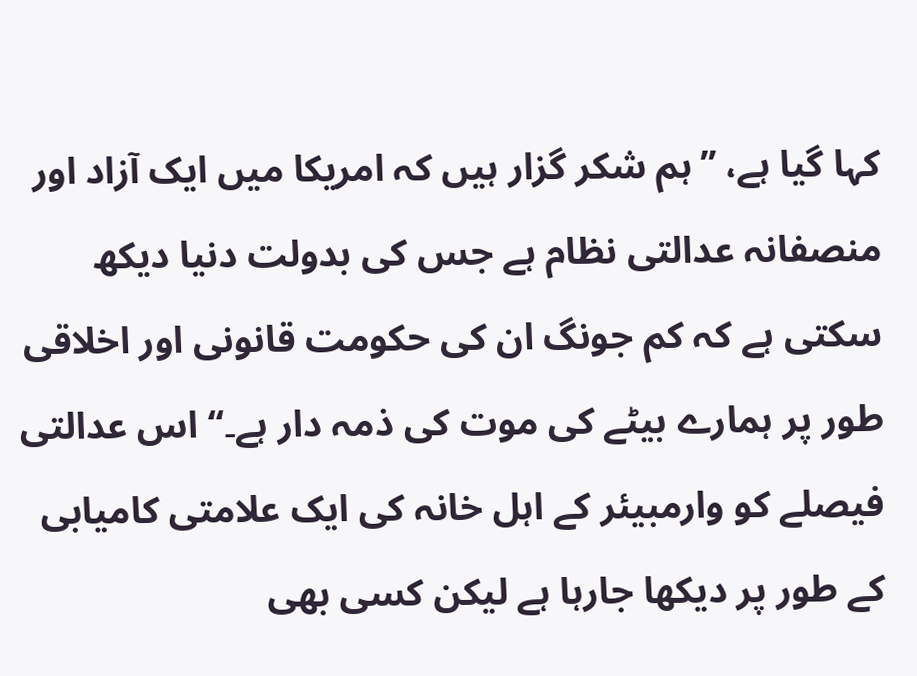کہا گیا ہے، ’’ہم شکر گزار ہیں کہ امریکا میں ایک آزاد اور منصفانہ عدالتی نظام ہے جس کی بدولت دنیا دیکھ سکتی ہے کہ کم جونگ ان کی حکومت قانونی اور اخلاقی طور پر ہمارے بیٹے کی موت کی ذمہ دار ہے۔‘‘ اس عدالتی فیصلے کو وارمبیئر کے اہل خانہ کی ایک علامتی کامیابی کے طور پر دیکھا جارہا ہے لیکن کسی بھی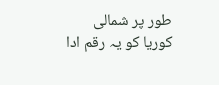طور پر شمالی کوریا کو یہ رقم ادا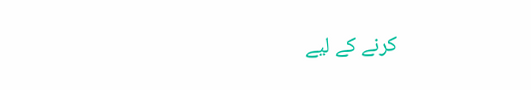کرنے کے لیے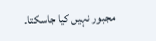مجبور نہیں کیا جاسکتا۔